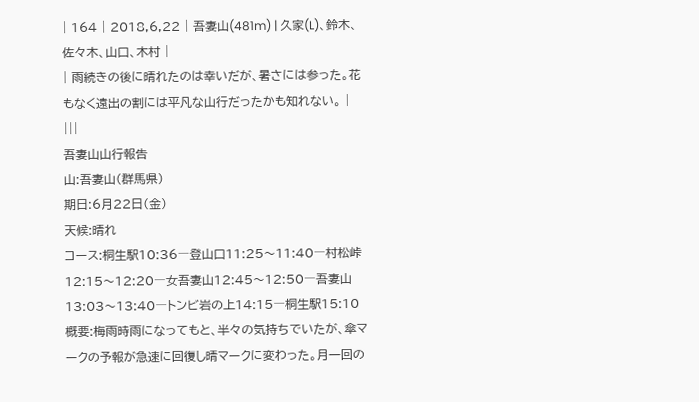| 164 | 2018,6,22 | 吾妻山(481m) | 久家(L)、鈴木、佐々木、山口、木村 |
| 雨続きの後に晴れたのは幸いだが、暑さには参った。花もなく遠出の割には平凡な山行だったかも知れない。 | |||
吾妻山山行報告
山:吾妻山(群馬県)
期日:6月22日(金)
天候:晴れ
コース:桐生駅10:36―登山口11:25〜11:40―村松峠12:15〜12:20―女吾妻山12:45〜12:50―吾妻山13:03〜13:40―トンビ岩の上14:15―桐生駅15:10
概要:梅雨時雨になってもと、半々の気持ちでいたが、傘マークの予報が急速に回復し晴マークに変わった。月一回の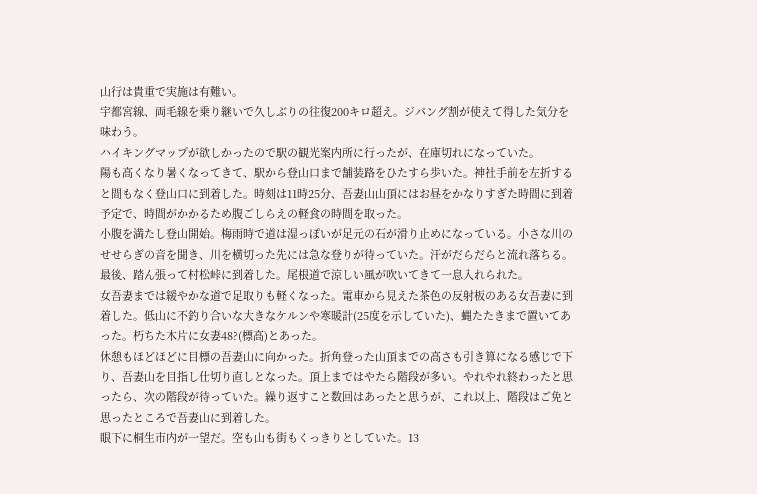山行は貴重で実施は有難い。
宇都宮線、両毛線を乗り継いで久しぶりの往復200キロ超え。ジパング割が使えて得した気分を味わう。
ハイキングマップが欲しかったので駅の観光案内所に行ったが、在庫切れになっていた。
陽も高くなり暑くなってきて、駅から登山口まで舗装路をひたすら歩いた。神社手前を左折すると間もなく登山口に到着した。時刻は11時25分、吾妻山山頂にはお昼をかなりすぎた時間に到着予定で、時間がかかるため腹ごしらえの軽食の時間を取った。
小腹を満たし登山開始。梅雨時で道は湿っぽいが足元の石が滑り止めになっている。小さな川のせせらぎの音を聞き、川を横切った先には急な登りが待っていた。汗がだらだらと流れ落ちる。最後、踏ん張って村松峠に到着した。尾根道で涼しい風が吹いてきて一息入れられた。
女吾妻までは緩やかな道で足取りも軽くなった。電車から見えた茶色の反射板のある女吾妻に到着した。低山に不釣り合いな大きなケルンや寒暖計(25度を示していた)、蝿たたきまで置いてあった。朽ちた木片に女妻48?(標高)とあった。
休憩もほどほどに目標の吾妻山に向かった。折角登った山頂までの高さも引き算になる感じで下り、吾妻山を目指し仕切り直しとなった。頂上まではやたら階段が多い。やれやれ終わったと思ったら、次の階段が待っていた。繰り返すこと数回はあったと思うが、これ以上、階段はご免と思ったところで吾妻山に到着した。
眼下に桐生市内が一望だ。空も山も街もくっきりとしていた。13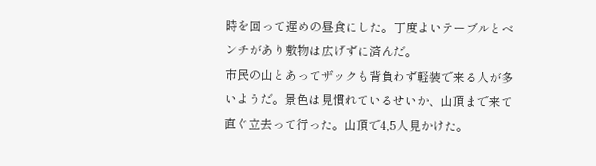時を回って遅めの昼食にした。丁度よいテーブルとベンチがあり敷物は広げずに済んだ。
市民の山とあってザックも背負わず軽装で来る人が多いようだ。景色は見慣れているせいか、山頂まで来て直ぐ立去って行った。山頂で4,5人見かけた。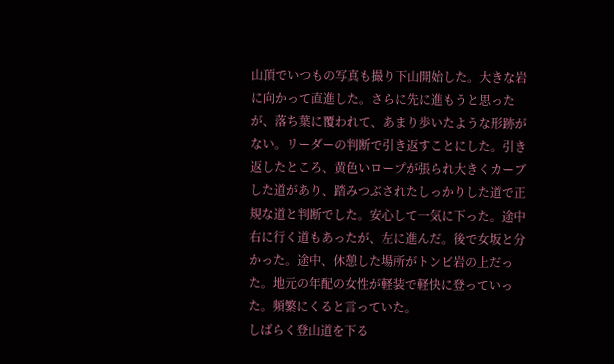山頂でいつもの写真も撮り下山開始した。大きな岩に向かって直進した。さらに先に進もうと思ったが、落ち葉に覆われて、あまり歩いたような形跡がない。リーダーの判断で引き返すことにした。引き返したところ、黄色いロープが張られ大きくカーブした道があり、踏みつぶされたしっかりした道で正規な道と判断でした。安心して一気に下った。途中右に行く道もあったが、左に進んだ。後で女坂と分かった。途中、休憩した場所がトンビ岩の上だった。地元の年配の女性が軽装で軽快に登っていった。頻繁にくると言っていた。
しばらく登山道を下る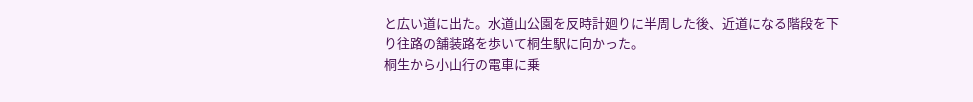と広い道に出た。水道山公園を反時計廻りに半周した後、近道になる階段を下り往路の舗装路を歩いて桐生駅に向かった。
桐生から小山行の電車に乗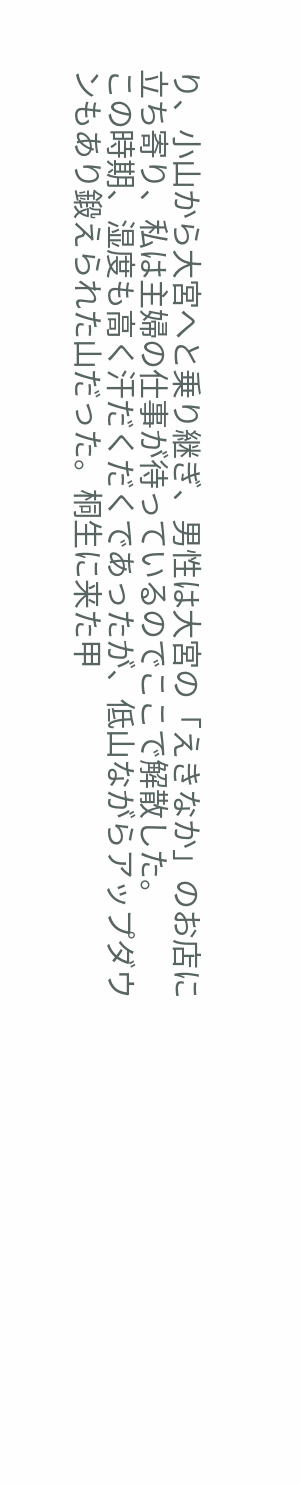り、小山から大宮へと乗り継ぎ、男性は大宮の「えきなか」のお店に立ち寄り、私は主婦の仕事が待っているのでここで解散した。
この時期、湿度も高く汗だくだくであったが、低山ながらアップダウンもあり鍛えられた山だった。桐生に来た甲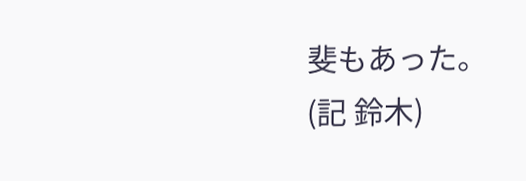斐もあった。
(記 鈴木)